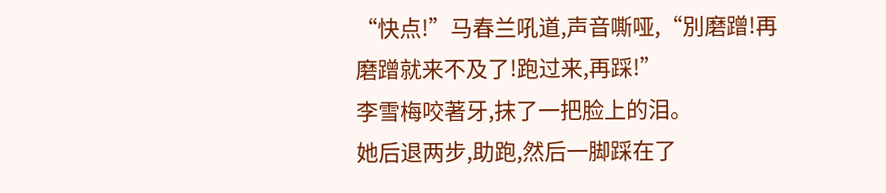“快点!”马春兰吼道,声音嘶哑,“別磨蹭!再磨蹭就来不及了!跑过来,再踩!”
李雪梅咬著牙,抹了一把脸上的泪。
她后退两步,助跑,然后一脚踩在了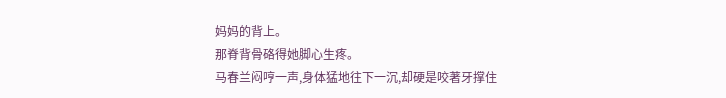妈妈的背上。
那脊背骨硌得她脚心生疼。
马春兰闷哼一声,身体猛地往下一沉,却硬是咬著牙撑住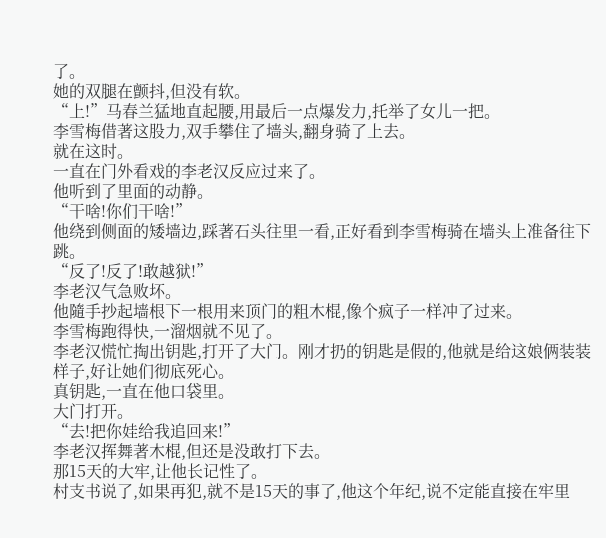了。
她的双腿在颤抖,但没有软。
“上!”马春兰猛地直起腰,用最后一点爆发力,托举了女儿一把。
李雪梅借著这股力,双手攀住了墙头,翻身骑了上去。
就在这时。
一直在门外看戏的李老汉反应过来了。
他听到了里面的动静。
“干啥!你们干啥!”
他绕到侧面的矮墙边,踩著石头往里一看,正好看到李雪梅骑在墙头上准备往下跳。
“反了!反了!敢越狱!”
李老汉气急败坏。
他隨手抄起墙根下一根用来顶门的粗木棍,像个疯子一样冲了过来。
李雪梅跑得快,一溜烟就不见了。
李老汉慌忙掏出钥匙,打开了大门。刚才扔的钥匙是假的,他就是给这娘俩装装样子,好让她们彻底死心。
真钥匙,一直在他口袋里。
大门打开。
“去!把你娃给我追回来!”
李老汉挥舞著木棍,但还是没敢打下去。
那15天的大牢,让他长记性了。
村支书说了,如果再犯,就不是15天的事了,他这个年纪,说不定能直接在牢里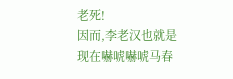老死!
因而,李老汉也就是现在嚇唬嚇唬马春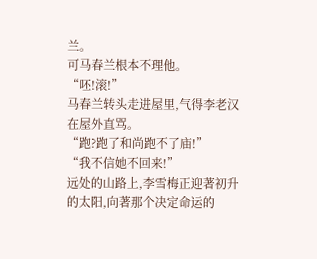兰。
可马春兰根本不理他。
“呸!滚!”
马春兰转头走进屋里,气得李老汉在屋外直骂。
“跑?跑了和尚跑不了庙!”
“我不信她不回来!”
远处的山路上,李雪梅正迎著初升的太阳,向著那个决定命运的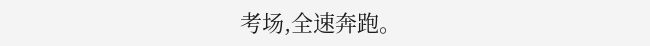考场,全速奔跑。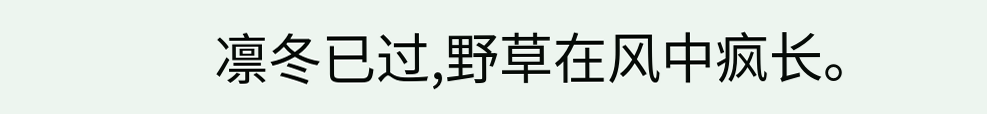凛冬已过,野草在风中疯长。